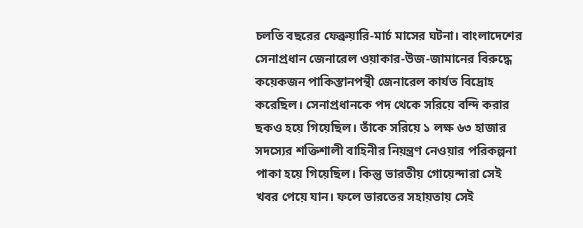চলতি বছরের ফেব্রুয়ারি-মার্চ মাসের ঘটনা। বাংলাদেশের সেনাপ্রধান জেনারেল ওয়াকার-উজ-জামানের বিরুদ্ধে কয়েকজন পাকিস্তানপন্থী জেনারেল কার্যত বিদ্রোহ করেছিল। সেনাপ্রধানকে পদ থেকে সরিয়ে বন্দি করার ছকও হয়ে গিয়েছিল। তাঁকে সরিয়ে ১ লক্ষ ৬৩ হাজার সদস্যের শক্তিশালী বাহিনীর নিয়ন্ত্রণ নেওয়ার পরিকল্পনা পাকা হয়ে গিয়েছিল। কিন্তু ভারতীয় গোয়েন্দারা সেই খবর পেয়ে যান। ফলে ভারতের সহায়তায় সেই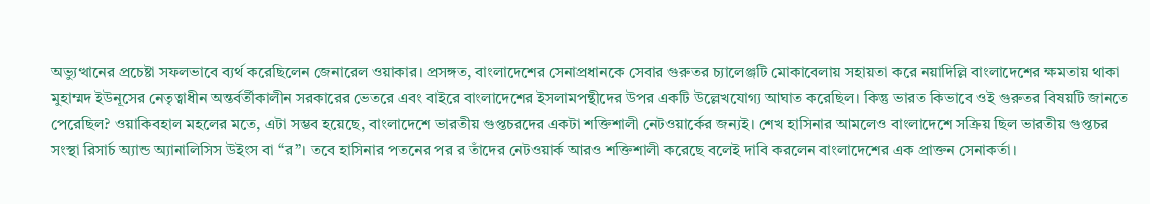অভ্যুত্থানের প্রচেষ্টা সফলভাবে ব্যর্থ করেছিলেন জেনারেল ওয়াকার। প্রসঙ্গত, বাংলাদেশের সেনাপ্রধানকে সেবার গুরুতর চ্যালেঞ্জটি মোকাবেলায় সহায়তা করে নয়াদিল্লি বাংলাদেশের ক্ষমতায় থাকা মুহাম্মদ ইউনূসের নেতৃত্বাধীন অন্তর্বর্তীকালীন সরকারের ভেতরে এবং বাইরে বাংলাদেশের ইসলামপন্থীদের উপর একটি উল্লেখযোগ্য আঘাত করেছিল। কিন্তু ভারত কিভাবে ওই গুরুতর বিষয়টি জানতে পেরেছিল? ওয়াকিবহাল মহলের মতে, এটা সম্ভব হয়েছে, বাংলাদেশে ভারতীয় গুপ্তচরদের একটা শক্তিশালী নেটওয়ার্কের জন্যই। শেখ হাসিনার আমলেও বাংলাদেশে সক্রিয় ছিল ভারতীয় গুপ্তচর সংস্থা রিসার্চ অ্যান্ড অ্যানালিসিস উইংস বা “র”। তবে হাসিনার পতনের পর র তাঁদের নেটওয়ার্ক আরও শক্তিশালী করেছে বলেই দাবি করলেন বাংলাদেশের এক প্রাক্তন সেনাকর্তা।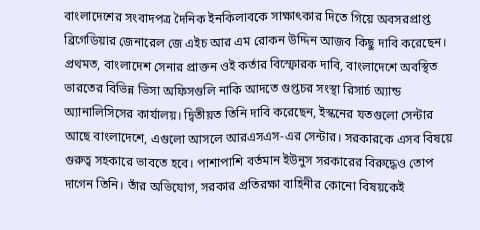বাংলাদেশের সংবাদপত্র দৈনিক ইনকিলাবকে সাক্ষাৎকার দিতে গিয়ে অবসরপ্রাপ্ত ব্রিগেডিয়ার জেনারেল জে এইচ আর এম রোকন উদ্দিন আজব কিছু দাবি করেছেন। প্রথমত, বাংলাদেশ সেনার প্রাক্তন ওই কর্তার বিস্ফোরক দাবি, বাংলাদেশে অবস্থিত ভারতের বিভিন্ন ভিসা অফিসগুলি নাকি আদতে গুপ্তচর সংস্থা রিসার্চ অ্যান্ড অ্যানালিসিসের কার্যালয়। দ্বিতীয়ত তিনি দাবি করেছেন, ইস্কনের যতগুলো সেন্টার আছে বাংলাদেশে, এগুলো আসলে আরএসএস-এর সেন্টার। সরকারকে এসব বিষয়ে গুরুত্ব সহকারে ভাবতে হবে। পাশাপাশি বর্তমান ইউনুস সরকারের বিরুদ্ধেও তোপ দাগেন তিনি। তাঁর অভিযোগ, সরকার প্রতিরক্ষা বাহিনীর কোনো বিষয়কেই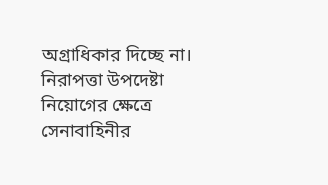অগ্রাধিকার দিচ্ছে না। নিরাপত্তা উপদেষ্টা নিয়োগের ক্ষেত্রে সেনাবাহিনীর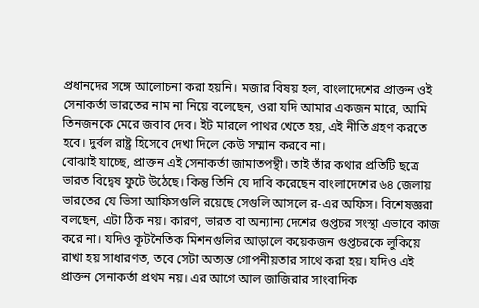প্রধানদের সঙ্গে আলোচনা করা হয়নি। মজার বিষয় হল, বাংলাদেশের প্রাক্তন ওই সেনাকর্তা ভারতের নাম না নিয়ে বলেছেন, ওরা যদি আমার একজন মারে, আমি তিনজনকে মেরে জবাব দেব। ইট মারলে পাথর খেতে হয়, এই নীতি গ্রহণ করতে হবে। দুর্বল রাষ্ট্র হিসেবে দেখা দিলে কেউ সম্মান করবে না।
বোঝাই যাচ্ছে, প্রাক্তন এই সেনাকর্তা জামাতপন্থী। তাই তাঁর কথার প্রতিটি ছত্রে ভারত বিদ্বেষ ফুটে উঠেছে। কিন্তু তিনি যে দাবি করেছেন বাংলাদেশের ৬৪ জেলায় ভারতের যে ভিসা আফিসগুলি রয়েছে সেগুলি আসলে র-এর অফিস। বিশেষজ্ঞরা বলছেন, এটা ঠিক নয়। কারণ, ভারত বা অন্যান্য দেশের গুপ্তচর সংস্থা এভাবে কাজ করে না। যদিও কূটনৈতিক মিশনগুলির আড়ালে কয়েকজন গুপ্তচরকে লুকিয়ে রাখা হয় সাধারণত, তবে সেটা অত্যন্ত গোপনীয়তার সাথে করা হয়। যদিও এই প্রাক্তন সেনাকর্তা প্রথম নয়। এর আগে আল জাজিরার সাংবাদিক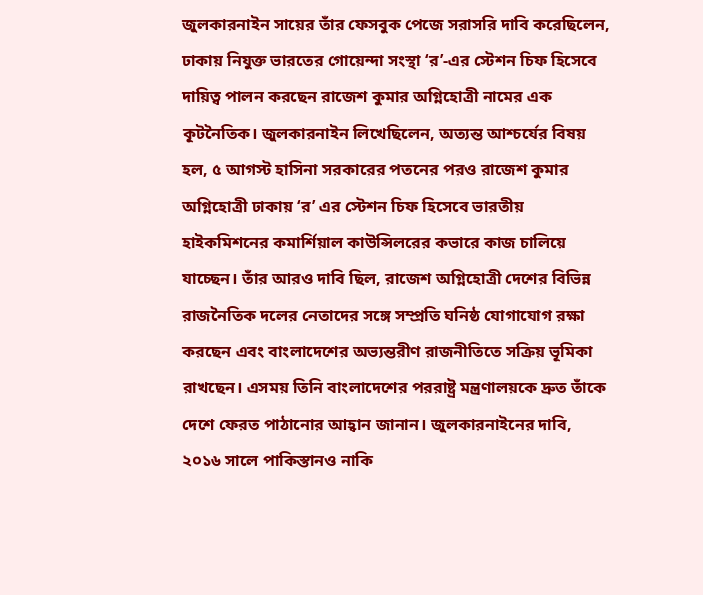জুলকারনাইন সায়ের তাঁর ফেসবুক পেজে সরাসরি দাবি করেছিলেন, ঢাকায় নিযুক্ত ভারতের গোয়েন্দা সংস্থা ‘র’-এর স্টেশন চিফ হিসেবে দায়িত্ব পালন করছেন রাজেশ কুমার অগ্নিহোত্রী নামের এক কূটনৈতিক। জুলকারনাইন লিখেছিলেন, অত্যন্ত আশ্চর্যের বিষয় হল, ৫ আগস্ট হাসিনা সরকারের পতনের পরও রাজেশ কুমার অগ্নিহোত্রী ঢাকায় ‘র’ এর স্টেশন চিফ হিসেবে ভারতীয় হাইকমিশনের কমার্শিয়াল কাউন্সিলরের কভারে কাজ চালিয়ে যাচ্ছেন। তাঁর আরও দাবি ছিল, রাজেশ অগ্নিহোত্রী দেশের বিভিন্ন রাজনৈতিক দলের নেতাদের সঙ্গে সম্প্রতি ঘনিষ্ঠ যোগাযোগ রক্ষা করছেন এবং বাংলাদেশের অভ্যন্তরীণ রাজনীতিতে সক্রিয় ভূমিকা রাখছেন। এসময় তিনি বাংলাদেশের পররাষ্ট্র মন্ত্রণালয়কে দ্রুত তাঁকে দেশে ফেরত পাঠানোর আহ্বান জানান। জুলকারনাইনের দাবি, ২০১৬ সালে পাকিস্তানও নাকি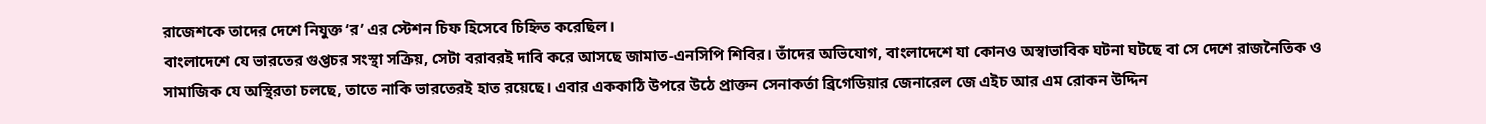রাজেশকে তাদের দেশে নিযুক্ত ‘র’ এর স্টেশন চিফ হিসেবে চিহ্নিত করেছিল।
বাংলাদেশে যে ভারতের গুপ্তচর সংস্থা সক্রিয়, সেটা বরাবরই দাবি করে আসছে জামাত-এনসিপি শিবির। তাঁদের অভিযোগ, বাংলাদেশে যা কোনও অস্বাভাবিক ঘটনা ঘটছে বা সে দেশে রাজনৈতিক ও সামাজিক যে অস্থিরতা চলছে, তাতে নাকি ভারতেরই হাত রয়েছে। এবার এককাঠি উপরে উঠে প্রাক্তন সেনাকর্তা ব্রিগেডিয়ার জেনারেল জে এইচ আর এম রোকন উদ্দিন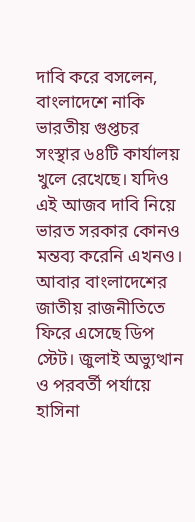দাবি করে বসলেন, বাংলাদেশে নাকি ভারতীয় গুপ্তচর সংস্থার ৬৪টি কার্যালয় খুলে রেখেছে। যদিও এই আজব দাবি নিয়ে ভারত সরকার কোনও মন্তব্য করেনি এখনও।
আবার বাংলাদেশের জাতীয় রাজনীতিতে ফিরে এসেছে ডিপ স্টেট। জুলাই অভ্যুত্থান ও পরবর্তী পর্যায়ে হাসিনা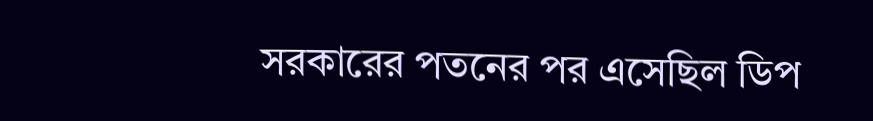সরকারের পতনের পর এসেছিল ডিপ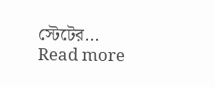স্টেটের...
Read more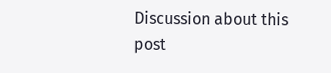Discussion about this post